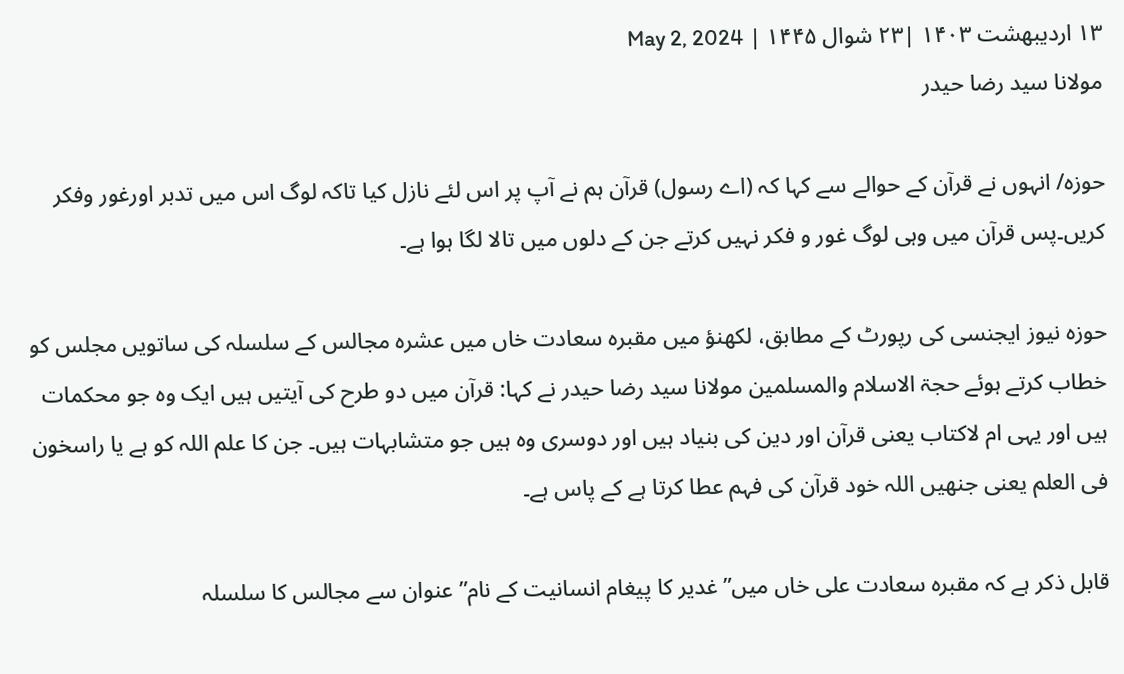۱۳ اردیبهشت ۱۴۰۳ |۲۳ شوال ۱۴۴۵ | May 2, 2024
مولانا سید رضا حیدر

حوزہ/ انہوں نے قرآن کے حوالے سے کہا کہ (اے رسول) قرآن ہم نے آپ پر اس لئے نازل کیا تاکہ لوگ اس میں تدبر اورغور وفکر کریں۔پس قرآن میں وہی لوگ غور و فکر نہیں کرتے جن کے دلوں میں تالا لگا ہوا ہے۔

حوزہ نیوز ایجنسی کی رپورٹ کے مطابق، لکھنؤ میں مقبرہ سعادت خاں میں عشرہ مجالس کے سلسلہ کی ساتویں مجلس کو خطاب کرتے ہوئے حجۃ الاسلام والمسلمین مولانا سید رضا حیدر نے کہا: قرآن میں دو طرح کی آیتیں ہیں ایک وہ جو محکمات ہیں اور یہی ام لاکتاب یعنی قرآن اور دین کی بنیاد ہیں اور دوسری وہ ہیں جو متشابہات ہیں۔ جن کا علم اللہ کو ہے یا راسخون فی العلم یعنی جنھیں اللہ خود قرآن کی فہم عطا کرتا ہے کے پاس ہے۔

قابل ذکر ہے کہ مقبرہ سعادت علی خاں میں” غدیر کا پیغام انسانیت کے نام” عنوان سے مجالس کا سلسلہ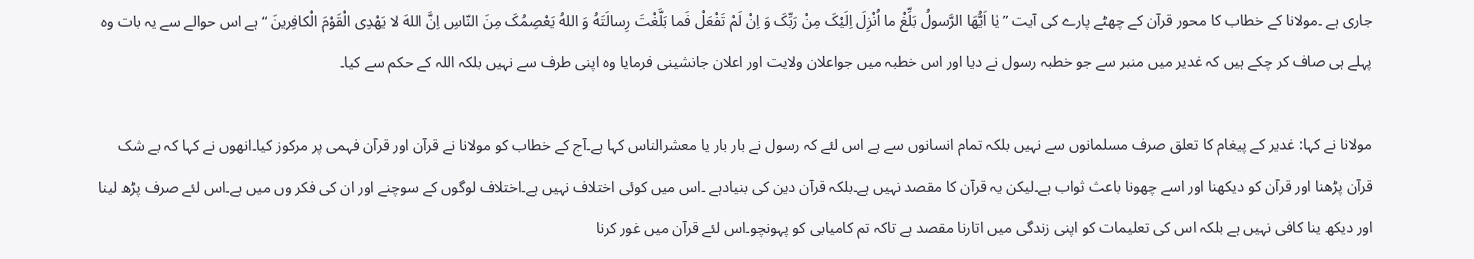جاری ہے ۔مولانا کے خطاب کا محور قرآن کے چھٹے پارے کی آیت ” یٰا اَیُّهَا الرَّسولُ بَلِّغْ ما اُنْزِلَ اِلَیْکَ مِنْ رَبِّکَ وَ اِنْ لَمْ تَفْعَلْ فَما بَلَّغْتَ رِسالَتَهُ وَ اللهُ یَعْصِمُکَ مِنَ النّاسِ اِنَّ اللهَ لا یَهْدِی الْقَوْمَ الْکافِرینَ “ ہے اس حوالے سے یہ بات وہ پہلے ہی صاف کر چکے ہیں کہ غدیر میں منبر سے جو خطبہ رسول نے دیا اور اس خطبہ میں جواعلان ولایت اور اعلان جانشینی فرمایا وہ اپنی طرف سے نہیں بلکہ اللہ کے حکم سے کیا۔

مولانا نے کہا: غدیر کے پیغام کا تعلق صرف مسلمانوں سے نہیں بلکہ تمام انسانوں سے ہے اس لئے کہ رسول نے بار بار یا معشرالناس کہا ہے۔آج کے خطاب کو مولانا نے قرآن اور قرآن فہمی پر مرکوز کیا۔انھوں نے کہا کہ بے شک قرآن پڑھنا اور قرآن کو دیکھنا اور اسے چھونا باعث ثواب ہے۔لیکن یہ قرآن کا مقصد نہیں ہے۔بلکہ قرآن دین کی بنیادہے ۔اس میں کوئی اختلاف نہیں ہے۔اختلاف لوگوں کے سوچنے اور ان کی فکر وں میں ہے۔اس لئے صرف پڑھ لینا اور دیکھ ینا کافی نہیں ہے بلکہ اس کی تعلیمات کو اپنی زندگی میں اتارنا مقصد ہے تاکہ تم کامیابی کو پہونچو۔اس لئے قرآن میں غور کرنا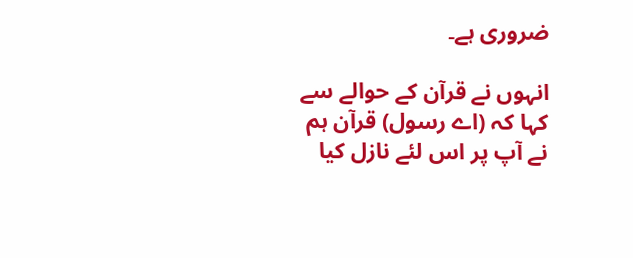ضروری ہے۔

انہوں نے قرآن کے حوالے سے کہا کہ (اے رسول) قرآن ہم نے آپ پر اس لئے نازل کیا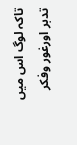تاکہ لوگ اس میں تدبر اورغور وفکر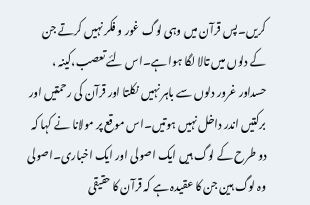کریں۔پس قرآن میں وہی لوگ غور و فکر نہیں کرتے جن کے دلوں میں تالا لگا ہوا ہے۔اس لئے تعصب،کینہ ، حسداور غرور دلوں سے باہر نہیں نکلتا اور قرآن کی رحمتیں اور برکتیں اندر داخل نہیں ہوتیں۔اس موقع پر مولانا نے کہا کہ دو طرح کے لوگ ہیں ایک اصولی اور ایک اخباری۔اصولی وہ لوگ ہین جن کا عقیدہ ہے کہ قرآن کا حقیقی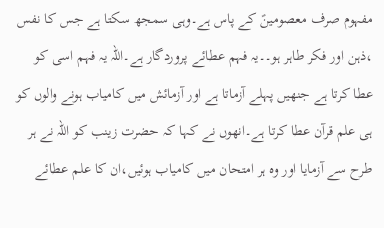مفہوم صرف معصومینؑ کے پاس ہے۔وہی سمجھ سکتا ہے جس کا نفس ،ذہن اور فکر طاہر ہو۔۔یہ فہم عطائے پروردگار ہے۔اللہ یہ فہم اسی کو عطا کرتا ہے جنھیں پہلے آزماتا ہے اور آزمائش میں کامیاب ہونے والوں کو ہی علم قرآن عطا کرتا ہے۔انھوں نے کہا کہ حضرت زینب کو اللہ نے ہر طرح سے آزمایا اور وہ ہر امتحان میں کامیاب ہوئیں،ان کا علم عطائے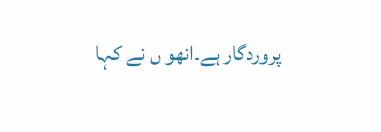پروردگار ہے۔انھو ں نے کہا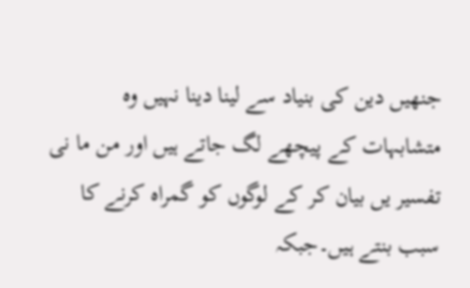جنھیں دین کی بنیاد سے لینا دینا نہیں وہ متشابہات کے پیچھے لگ جاتے ہیں اور من ما نی تفسیر یں بیان کر کے لوگوں کو گمراہ کرنے کا سبب بنتے ہیں۔جبکہ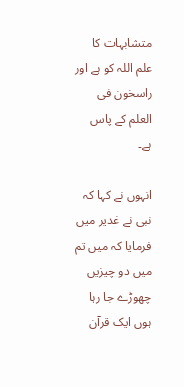متشابہات کا علم اللہ کو ہے اور راسخون فی العلم کے پاس ہے۔

انہوں نے کہا کہ نبی نے غدیر میں فرمایا کہ میں تم میں دو چیزیں چھوڑے جا رہا ہوں ایک قرآن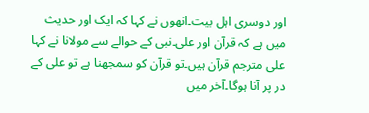اور دوسری اہل بیت۔انھوں نے کہا کہ ایک اور حدیث میں ہے کہ قرآن اور علی۔نبی کے حوالے سے مولانا نے کہا علی مترجم قرآن ہیں۔تو قرآن کو سمجھنا ہے تو علی کے در پر آنا ہوگا۔آخر میں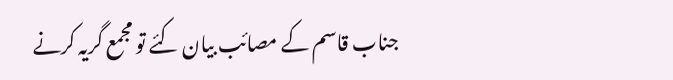جناب قاسم کے مصائب بیان کئے تو مجمع گریہ کرنے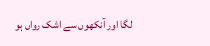لگا اور آنکھوں سے اشک رواں ہو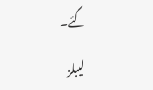گئے۔

لیبلز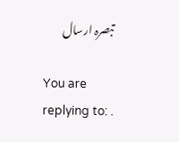تبصرہ ارسال

You are replying to: .